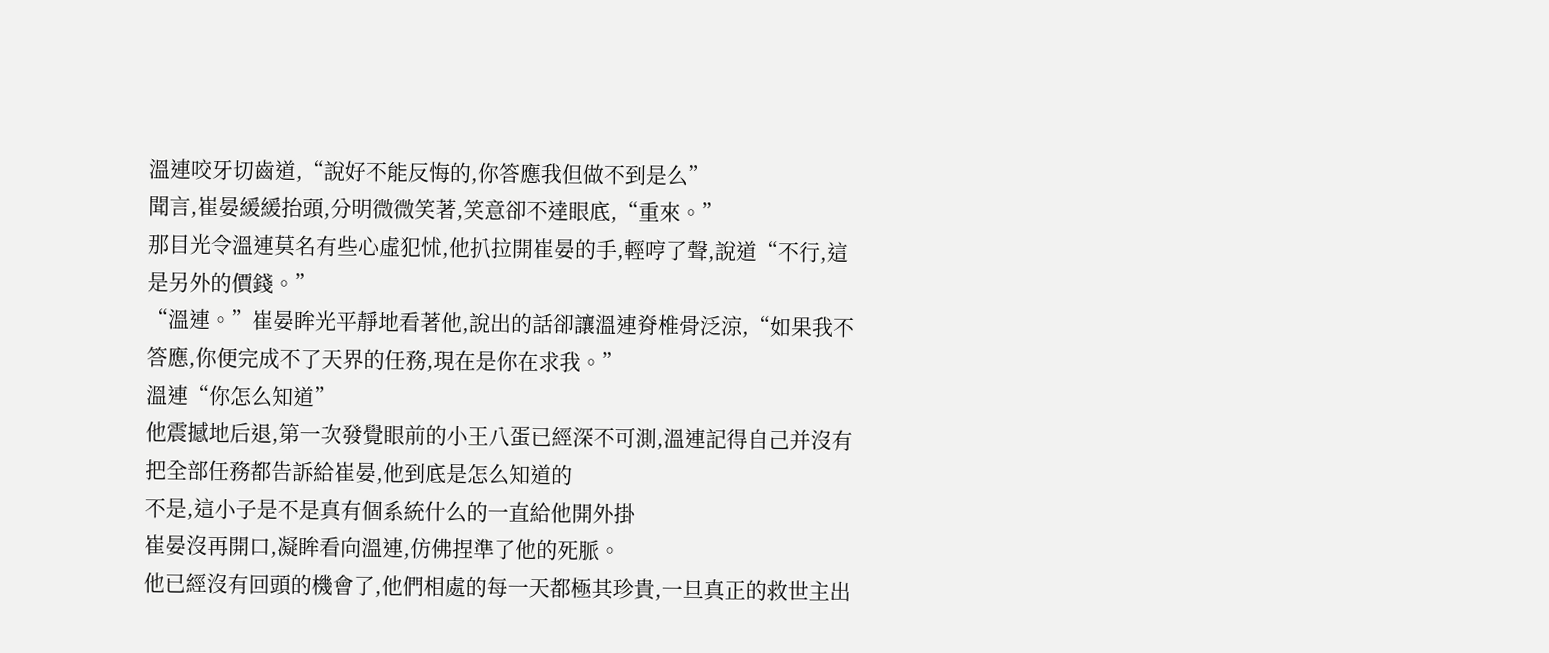溫連咬牙切齒道,“說好不能反悔的,你答應我但做不到是么”
聞言,崔晏緩緩抬頭,分明微微笑著,笑意卻不達眼底,“重來。”
那目光令溫連莫名有些心虛犯怵,他扒拉開崔晏的手,輕哼了聲,說道“不行,這是另外的價錢。”
“溫連。”崔晏眸光平靜地看著他,說出的話卻讓溫連脊椎骨泛涼,“如果我不答應,你便完成不了天界的任務,現在是你在求我。”
溫連“你怎么知道”
他震撼地后退,第一次發覺眼前的小王八蛋已經深不可測,溫連記得自己并沒有把全部任務都告訴給崔晏,他到底是怎么知道的
不是,這小子是不是真有個系統什么的一直給他開外掛
崔晏沒再開口,凝眸看向溫連,仿佛捏準了他的死脈。
他已經沒有回頭的機會了,他們相處的每一天都極其珍貴,一旦真正的救世主出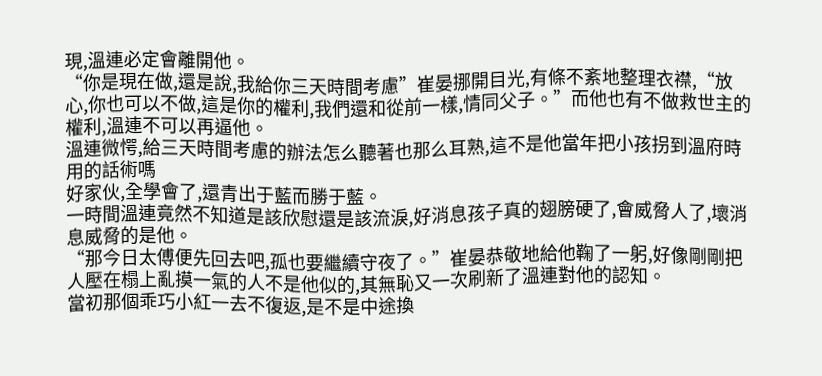現,溫連必定會離開他。
“你是現在做,還是說,我給你三天時間考慮”崔晏挪開目光,有條不紊地整理衣襟,“放心,你也可以不做,這是你的權利,我們還和從前一樣,情同父子。”而他也有不做救世主的權利,溫連不可以再逼他。
溫連微愕,給三天時間考慮的辦法怎么聽著也那么耳熟,這不是他當年把小孩拐到溫府時用的話術嗎
好家伙,全學會了,還青出于藍而勝于藍。
一時間溫連竟然不知道是該欣慰還是該流淚,好消息孩子真的翅膀硬了,會威脅人了,壞消息威脅的是他。
“那今日太傅便先回去吧,孤也要繼續守夜了。”崔晏恭敬地給他鞠了一躬,好像剛剛把人壓在榻上亂摸一氣的人不是他似的,其無恥又一次刷新了溫連對他的認知。
當初那個乖巧小紅一去不復返,是不是中途換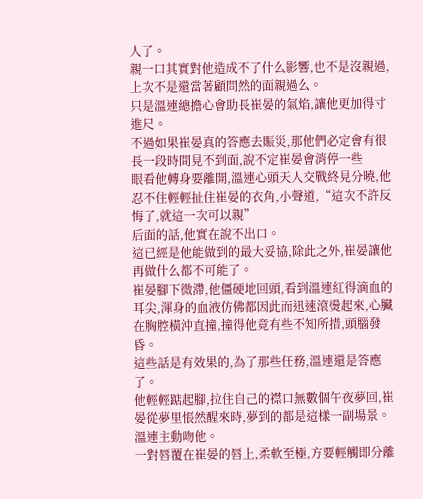人了。
親一口其實對他造成不了什么影響,也不是沒親過,上次不是還當著顧問然的面親過么。
只是溫連總擔心會助長崔晏的氣焰,讓他更加得寸進尺。
不過如果崔晏真的答應去賑災,那他們必定會有很長一段時間見不到面,說不定崔晏會消停一些
眼看他轉身要離開,溫連心頭天人交戰終見分曉,他忍不住輕輕扯住崔晏的衣角,小聲道,“這次不許反悔了,就這一次可以親”
后面的話,他實在說不出口。
這已經是他能做到的最大妥協,除此之外,崔晏讓他再做什么都不可能了。
崔晏腳下微滯,他僵硬地回頭,看到溫連紅得滴血的耳尖,渾身的血液仿佛都因此而迅速滾燙起來,心臟在胸腔橫沖直撞,撞得他竟有些不知所措,頭腦發昏。
這些話是有效果的,為了那些任務,溫連還是答應了。
他輕輕踮起腳,拉住自己的襟口無數個午夜夢回,崔晏從夢里悵然醒來時,夢到的都是這樣一副場景。
溫連主動吻他。
一對唇覆在崔晏的唇上,柔軟至極,方要輕觸即分離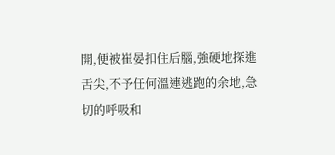開,便被崔晏扣住后腦,強硬地探進舌尖,不予任何溫連逃跑的余地,急切的呼吸和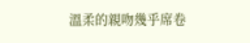溫柔的親吻幾乎席卷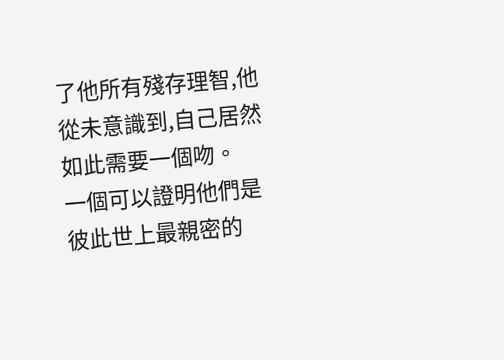了他所有殘存理智,他從未意識到,自己居然如此需要一個吻。
一個可以證明他們是彼此世上最親密的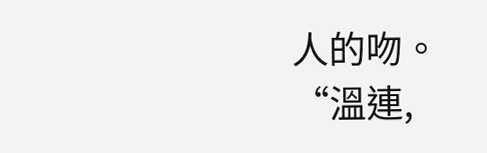人的吻。
“溫連,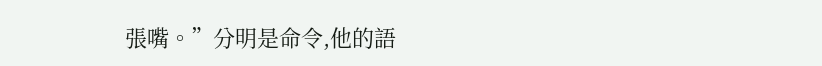張嘴。”分明是命令,他的語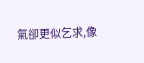氣卻更似乞求,像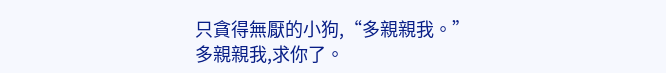只貪得無厭的小狗,“多親親我。”
多親親我,求你了。